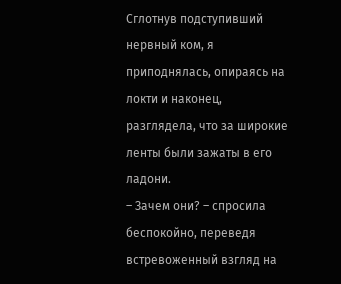Сглотнув подступивший нервный ком, я приподнялась, опираясь на локти и наконец, разглядела, что за широкие ленты были зажаты в его ладони.
– Зачем они? – спросила беспокойно, переведя встревоженный взгляд на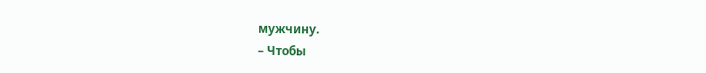мужчину.
– Чтобы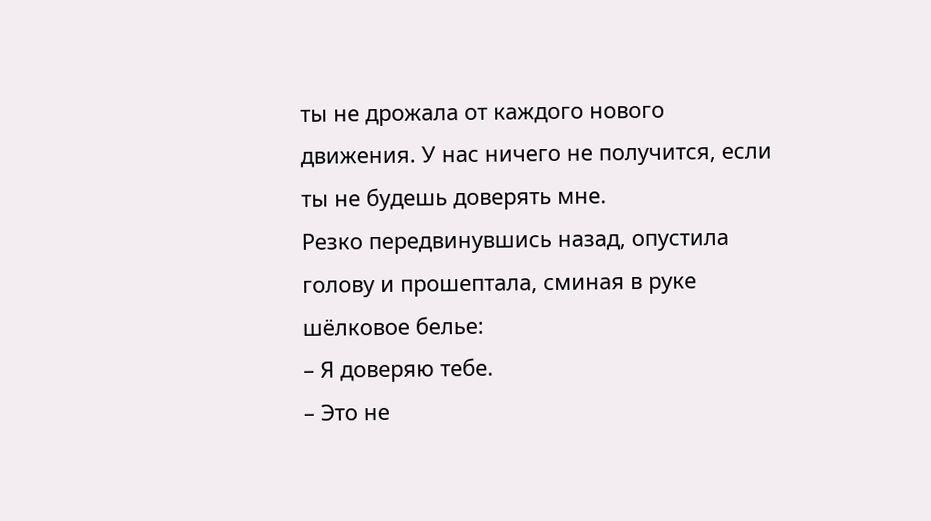ты не дрожала от каждого нового движения. У нас ничего не получится, если ты не будешь доверять мне.
Резко передвинувшись назад, опустила голову и прошептала, сминая в руке шёлковое белье:
– Я доверяю тебе.
– Это не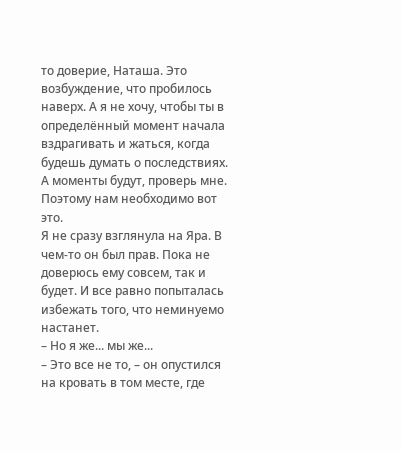то доверие, Наташа. Это возбуждение, что пробилось наверх. А я не хочу, чтобы ты в определённый момент начала вздрагивать и жаться, когда будешь думать о последствиях. А моменты будут, проверь мне. Поэтому нам необходимо вот это.
Я не сразу взглянула на Яра. В чем-то он был прав. Пока не доверюсь ему совсем, так и будет. И все равно попыталась избежать того, что неминуемо настанет.
– Но я же... мы же...
– Это все не то, – он опустился на кровать в том месте, где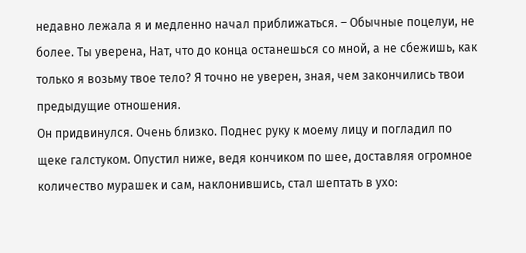недавно лежала я и медленно начал приближаться. – Обычные поцелуи, не более. Ты уверена, Нат, что до конца останешься со мной, а не сбежишь, как только я возьму твое тело? Я точно не уверен, зная, чем закончились твои предыдущие отношения.
Он придвинулся. Очень близко. Поднес руку к моему лицу и погладил по щеке галстуком. Опустил ниже, ведя кончиком по шее, доставляя огромное количество мурашек и сам, наклонившись, стал шептать в ухо: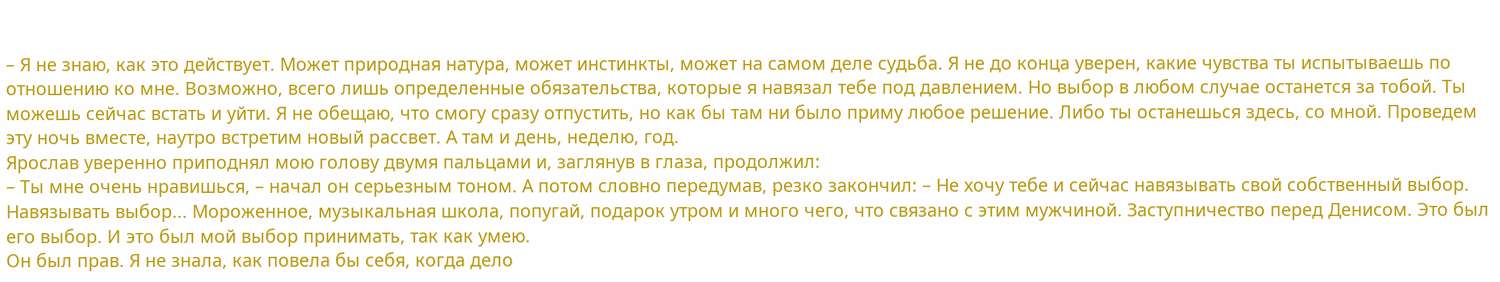– Я не знаю, как это действует. Может природная натура, может инстинкты, может на самом деле судьба. Я не до конца уверен, какие чувства ты испытываешь по отношению ко мне. Возможно, всего лишь определенные обязательства, которые я навязал тебе под давлением. Но выбор в любом случае останется за тобой. Ты можешь сейчас встать и уйти. Я не обещаю, что смогу сразу отпустить, но как бы там ни было приму любое решение. Либо ты останешься здесь, со мной. Проведем эту ночь вместе, наутро встретим новый рассвет. А там и день, неделю, год.
Ярослав уверенно приподнял мою голову двумя пальцами и, заглянув в глаза, продолжил:
– Ты мне очень нравишься, – начал он серьезным тоном. А потом словно передумав, резко закончил: – Не хочу тебе и сейчас навязывать свой собственный выбор.
Навязывать выбор... Мороженное, музыкальная школа, попугай, подарок утром и много чего, что связано с этим мужчиной. Заступничество перед Денисом. Это был его выбор. И это был мой выбор принимать, так как умею.
Он был прав. Я не знала, как повела бы себя, когда дело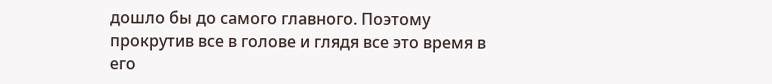дошло бы до самого главного. Поэтому прокрутив все в голове и глядя все это время в его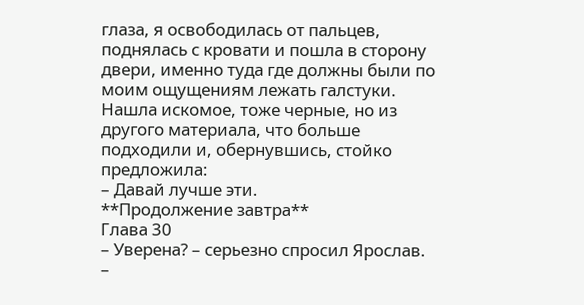глаза, я освободилась от пальцев, поднялась с кровати и пошла в сторону двери, именно туда где должны были по моим ощущениям лежать галстуки. Нашла искомое, тоже черные, но из другого материала, что больше подходили и, обернувшись, стойко предложила:
– Давай лучше эти.
**Продолжение завтра**
Глава 30
– Уверена? – серьезно спросил Ярослав. –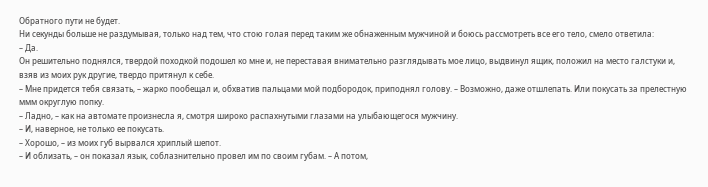Обратного пути не будет.
Ни секунды больше не раздумывая, только над тем, что стою голая перед таким же обнаженным мужчиной и боюсь рассмотреть все его тело, смело ответила:
– Да.
Он решительно поднялся, твердой походкой подошел ко мне и, не переставая внимательно разглядывать мое лицо, выдвинул ящик, положил на место галстуки и, взяв из моих рук другие, твердо притянул к себе.
– Мне придется тебя связать, – жарко пообещал и, обхватив пальцами мой подбородок, приподнял голову. – Возможно, даже отшлепать. Или покусать за прелестную ммм округлую попку.
– Ладно, – как на автомате произнесла я, смотря широко распахнутыми глазами на улыбающегося мужчину.
– И, наверное, не только ее покусать.
– Хорошо, – из моих губ вырвался хриплый шепот.
– И облизать, – он показал язык, соблазнительно провел им по своим губам. – А потом,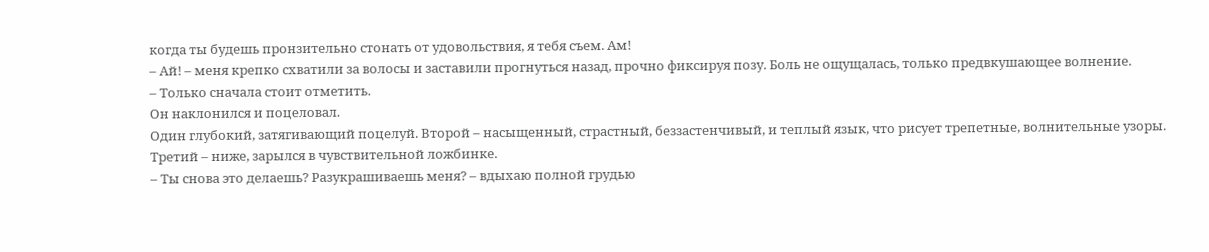когда ты будешь пронзительно стонать от удовольствия, я тебя съем. Ам!
– Ай! – меня крепко схватили за волосы и заставили прогнуться назад, прочно фиксируя позу. Боль не ощущалась, только предвкушающее волнение.
– Только сначала стоит отметить.
Он наклонился и поцеловал.
Один глубокий, затягивающий поцелуй. Второй – насыщенный, страстный, беззастенчивый, и теплый язык, что рисует трепетные, волнительные узоры. Третий – ниже, зарылся в чувствительной ложбинке.
– Ты снова это делаешь? Разукрашиваешь меня? – вдыхаю полной грудью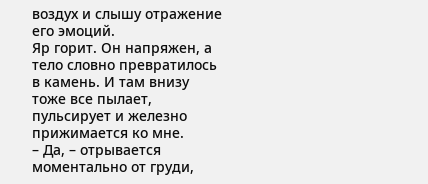воздух и слышу отражение его эмоций.
Яр горит. Он напряжен, а тело словно превратилось в камень. И там внизу тоже все пылает, пульсирует и железно прижимается ко мне.
– Да, – отрывается моментально от груди,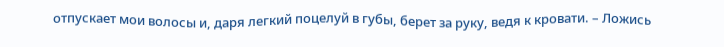отпускает мои волосы и, даря легкий поцелуй в губы, берет за руку, ведя к кровати. – Ложись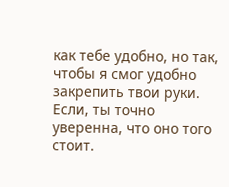как тебе удобно, но так, чтобы я смог удобно закрепить твои руки. Если, ты точно уверенна, что оно того стоит.